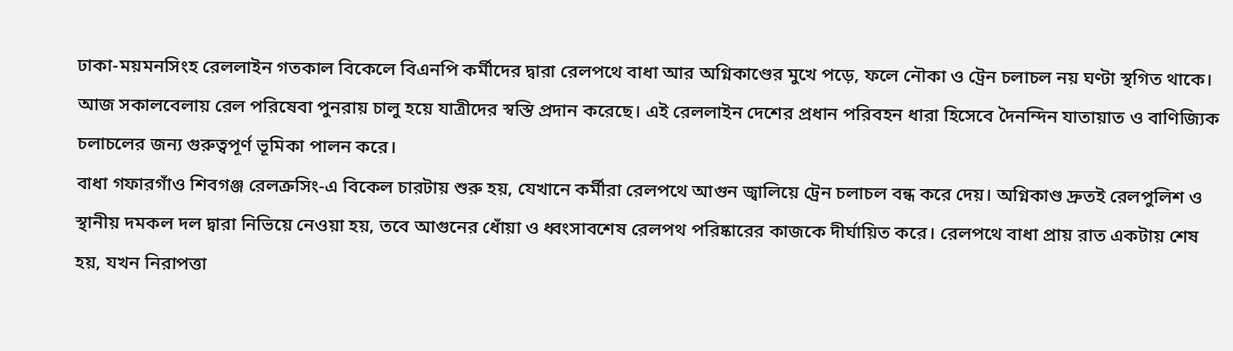ঢাকা‑ময়মনসিংহ রেললাইন গতকাল বিকেলে বিএনপি কর্মীদের দ্বারা রেলপথে বাধা আর অগ্নিকাণ্ডের মুখে পড়ে, ফলে নৌকা ও ট্রেন চলাচল নয় ঘণ্টা স্থগিত থাকে। আজ সকালবেলায় রেল পরিষেবা পুনরায় চালু হয়ে যাত্রীদের স্বস্তি প্রদান করেছে। এই রেললাইন দেশের প্রধান পরিবহন ধারা হিসেবে দৈনন্দিন যাতায়াত ও বাণিজ্যিক চলাচলের জন্য গুরুত্বপূর্ণ ভূমিকা পালন করে।
বাধা গফারগাঁও শিবগঞ্জ রেলক্রসিং-এ বিকেল চারটায় শুরু হয়, যেখানে কর্মীরা রেলপথে আগুন জ্বালিয়ে ট্রেন চলাচল বন্ধ করে দেয়। অগ্নিকাণ্ড দ্রুতই রেলপুলিশ ও স্থানীয় দমকল দল দ্বারা নিভিয়ে নেওয়া হয়, তবে আগুনের ধোঁয়া ও ধ্বংসাবশেষ রেলপথ পরিষ্কারের কাজকে দীর্ঘায়িত করে। রেলপথে বাধা প্রায় রাত একটায় শেষ হয়, যখন নিরাপত্তা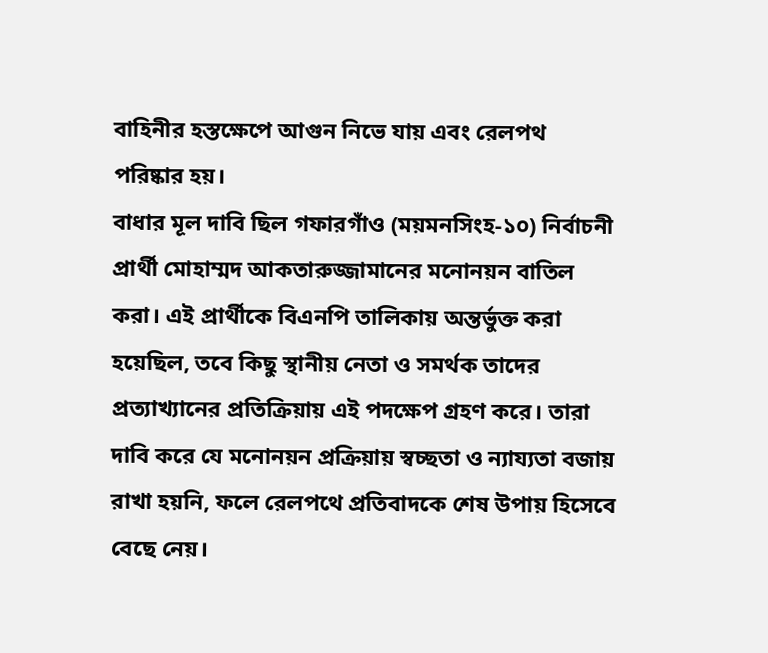বাহিনীর হস্তক্ষেপে আগুন নিভে যায় এবং রেলপথ পরিষ্কার হয়।
বাধার মূল দাবি ছিল গফারগাঁও (ময়মনসিংহ‑১০) নির্বাচনী প্রার্থী মোহাম্মদ আকতারুজ্জামানের মনোনয়ন বাতিল করা। এই প্রার্থীকে বিএনপি তালিকায় অন্তর্ভুক্ত করা হয়েছিল, তবে কিছু স্থানীয় নেতা ও সমর্থক তাদের প্রত্যাখ্যানের প্রতিক্রিয়ায় এই পদক্ষেপ গ্রহণ করে। তারা দাবি করে যে মনোনয়ন প্রক্রিয়ায় স্বচ্ছতা ও ন্যায্যতা বজায় রাখা হয়নি, ফলে রেলপথে প্রতিবাদকে শেষ উপায় হিসেবে বেছে নেয়।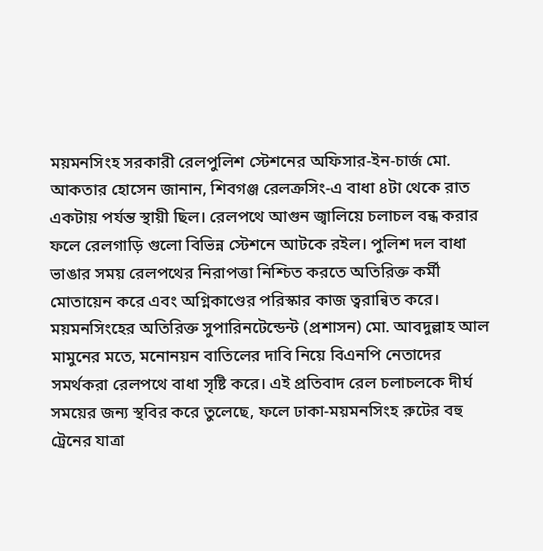ময়মনসিংহ সরকারী রেলপুলিশ স্টেশনের অফিসার‑ইন‑চার্জ মো. আকতার হোসেন জানান, শিবগঞ্জ রেলক্রসিং-এ বাধা ৪টা থেকে রাত একটায় পর্যন্ত স্থায়ী ছিল। রেলপথে আগুন জ্বালিয়ে চলাচল বন্ধ করার ফলে রেলগাড়ি গুলো বিভিন্ন স্টেশনে আটকে রইল। পুলিশ দল বাধা ভাঙার সময় রেলপথের নিরাপত্তা নিশ্চিত করতে অতিরিক্ত কর্মী মোতায়েন করে এবং অগ্নিকাণ্ডের পরিস্কার কাজ ত্বরান্বিত করে।
ময়মনসিংহের অতিরিক্ত সুপারিনটেন্ডেন্ট (প্রশাসন) মো. আবদুল্লাহ আল মামুনের মতে, মনোনয়ন বাতিলের দাবি নিয়ে বিএনপি নেতাদের সমর্থকরা রেলপথে বাধা সৃষ্টি করে। এই প্রতিবাদ রেল চলাচলকে দীর্ঘ সময়ের জন্য স্থবির করে তুলেছে, ফলে ঢাকা‑ময়মনসিংহ রুটের বহু ট্রেনের যাত্রা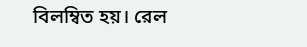বিলম্বিত হয়। রেল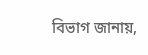বিভাগ জানায়,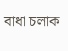বাধা চলাক